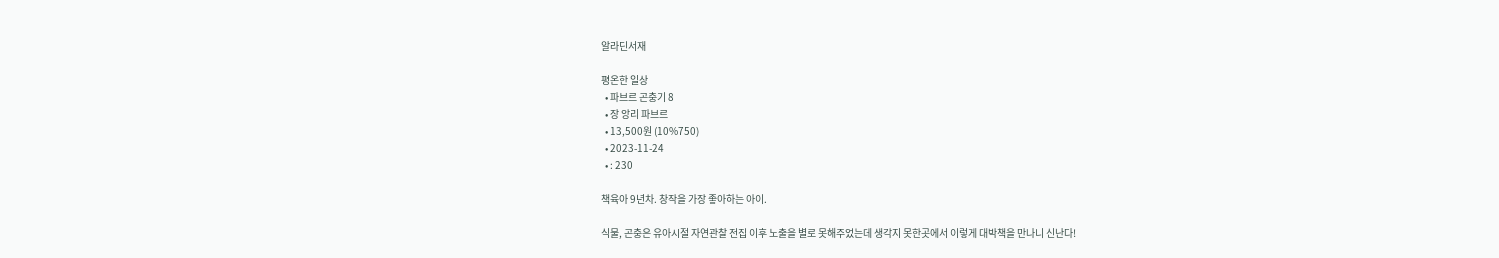알라딘서재

평온한 일상
  • 파브르 곤충기 8
  • 장 앙리 파브르
  • 13,500원 (10%750)
  • 2023-11-24
  • : 230

책육아 9년차. 창작을 가장 좋아하는 아이.

식물, 곤충은 유아시절 자연관찰 전집 이후 노출을 별로 못해주었는데 생각지 못한곳에서 이렇게 대박책을 만나니 신난다!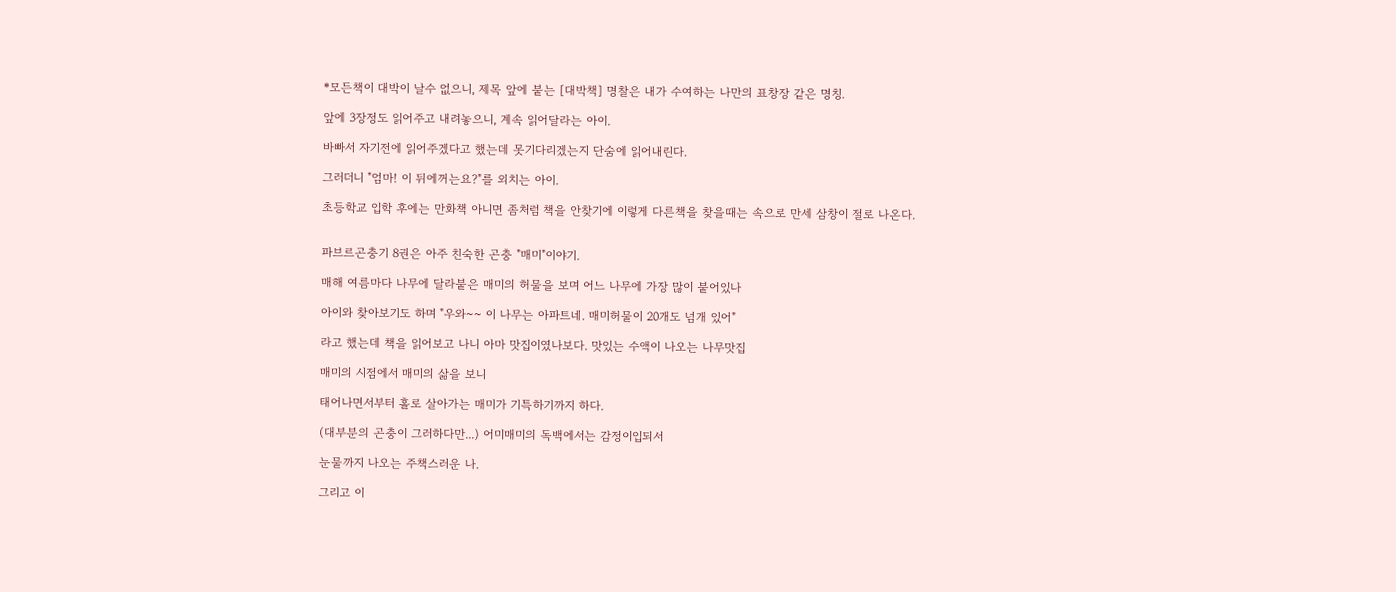*모든책이 대박이 날수 없으니, 제목 앞에 붙는 [대박책] 명찰은 내가 수여하는 나만의 표창장 같은 명칭.

앞에 3장정도 읽어주고 내려놓으니, 계속 읽어달라는 아이.

바빠서 자기전에 읽어주겠다고 했는데 못기다리겠는지 단숨에 읽어내린다.

그러더니 "엄마! 이 뒤에꺼는요?"를 외치는 아이.

초등학교 입학 후에는 만화책 아니면 좀처럼 책을 안찾기에 이렇게 다른책을 찾을때는 속으로 만세 삼창이 절로 나온다.


파브르곤충기 8권은 아주 친숙한 곤충 "매미"이야기.

매해 여름마다 나무에 달라붙은 매미의 허물을 보며 어느 나무에 가장 많이 붙어있나

아이와 찾아보기도 하며 "우와~~ 이 나무는 아파트네. 매미허물이 20개도 넘개 있어"

라고 했는데 책을 읽어보고 나니 아마 맛집이였나보다. 맛있는 수액이 나오는 나무맛집

매미의 시점에서 매미의 삶을 보니

태어나면서부터 홀로 살아가는 매미가 기특하기까지 하다.

(대부분의 곤충이 그러하다만...) 어미매미의 독백에서는 감정이입되서

눈물까지 나오는 주책스러운 나.

그리고 이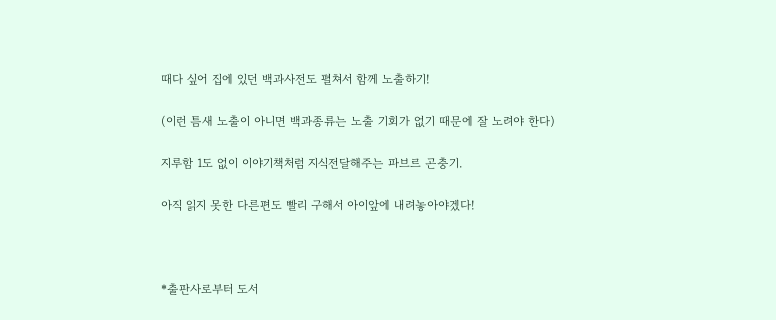때다 싶어 집에 있던 백과사전도 펼쳐서 함께 노출하기!

(이런 틈새 노출이 아니면 백과종류는 노출 기회가 없기 때문에 잘 노려야 한다)

지루함 1도 없이 이야기책처럼 지식전달해주는 파브르 곤충기.

아직 읽지 못한 다른편도 빨리 구해서 아이앞에 내려놓아야겠다!



*출판사로부터 도서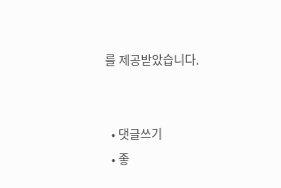를 제공받았습니다.


  • 댓글쓰기
  • 좋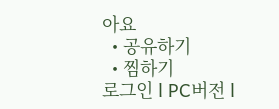아요
  • 공유하기
  • 찜하기
로그인 l PC버전 l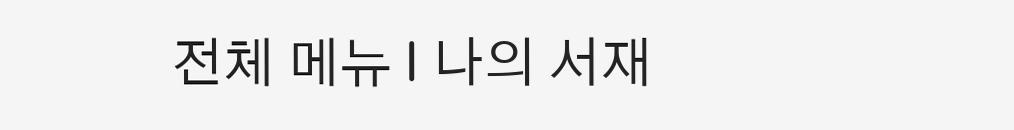전체 메뉴 l 나의 서재